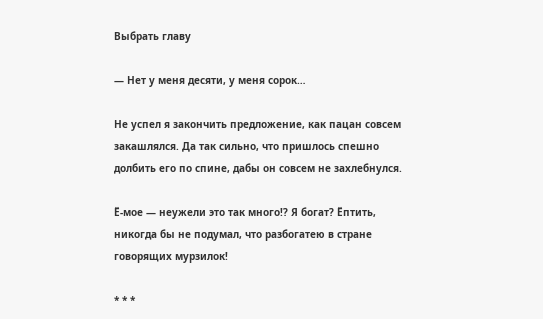Выбрать главу

— Нет у меня десяти, у меня сорок…

Не успел я закончить предложение, как пацан совсем закашлялся. Да так сильно, что пришлось спешно долбить его по спине, дабы он совсем не захлебнулся.

Ё-мое — неужели это так много!? Я богат? Ёптить, никогда бы не подумал, что разбогатею в стране говорящих мурзилок!

* * *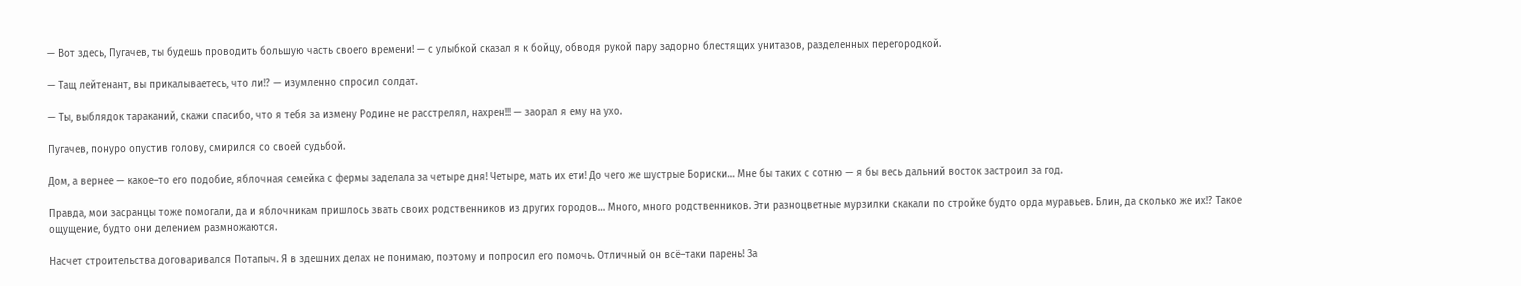— Вот здесь, Пугачев, ты будешь проводить большую часть своего времени! — с улыбкой сказал я к бойцу, обводя рукой пару задорно блестящих унитазов, разделенных перегородкой.

— Тащ лейтенант, вы прикалываетесь, что ли!? — изумленно спросил солдат.

— Ты, выблядок тараканий, скажи спасибо, что я тебя за измену Родине не расстрелял, нахрен!!! — заорал я ему на ухо.

Пугачев, понуро опустив голову, смирился со своей судьбой.

Дом, а вернее — какое–то его подобие, яблочная семейка с фермы заделала за четыре дня! Четыре, мать их ети! До чего же шустрые Бориски… Мне бы таких с сотню — я бы весь дальний восток застроил за год.

Правда, мои засранцы тоже помогали, да и яблочникам пришлось звать своих родственников из других городов… Много, много родственников. Эти разноцветные мурзилки скакали по стройке будто орда муравьев. Блин, да сколько же их!? Такое ощущение, будто они делением размножаются.

Насчет строительства договаривался Потапыч. Я в здешних делах не понимаю, поэтому и попросил его помочь. Отличный он всё–таки парень! За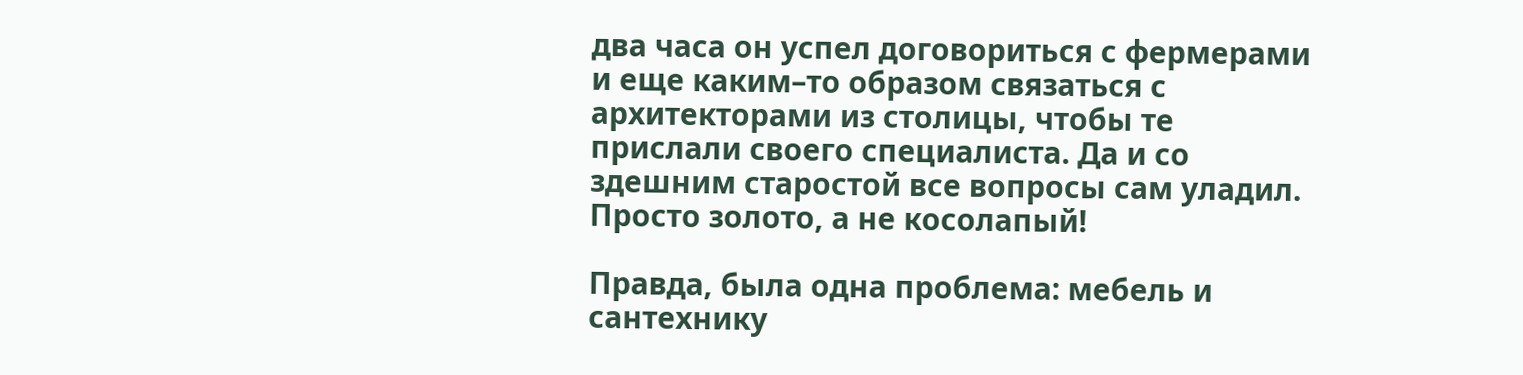два часа он успел договориться с фермерами и еще каким–то образом связаться с архитекторами из столицы, чтобы те прислали своего специалиста. Да и со здешним старостой все вопросы сам уладил. Просто золото, а не косолапый!

Правда, была одна проблема: мебель и сантехнику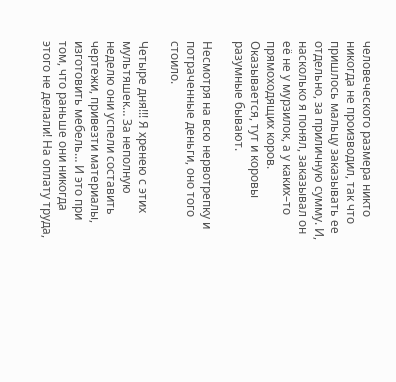человеческого размера никто никогда не производил, так что пришлось мальцу заказывать ее отдельно, за приличную сумму. И, насколько я понял, заказывал он её не у мурзилок, а у каких–то прямоходящих коров. Оказывается, тут и коровы разумные бывают.

Несмотря на всю нервотрепку и потраченные деньги, оно того стоило.

Четыре дня!!! Я хренею с этих мультяшек… За неполную неделю они успели составить чертежи, привезти материалы, изготовить мебель… И это при том, что раньше они никогда этого не делали! На оплату труда,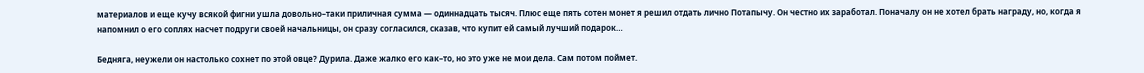материалов и еще кучу всякой фигни ушла довольно–таки приличная сумма — одиннадцать тысяч. Плюс еще пять сотен монет я решил отдать лично Потапычу. Он честно их заработал. Поначалу он не хотел брать награду, но, когда я напомнил о его соплях насчет подруги своей начальницы, он сразу согласился, сказав, что купит ей самый лучший подарок…

Бедняга, неужели он настолько сохнет по этой овце? Дурила. Даже жалко его как–то, но это уже не мои дела. Сам потом поймет.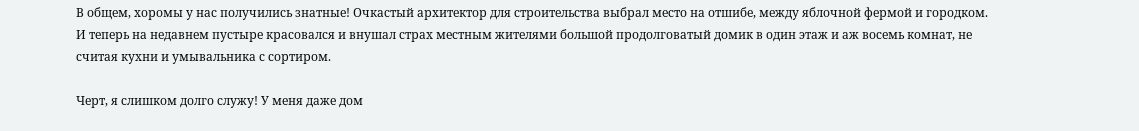В общем, хоромы у нас получились знатные! Очкастый архитектор для строительства выбрал место на отшибе, между яблочной фермой и городком. И теперь на недавнем пустыре красовался и внушал страх местным жителями большой продолговатый домик в один этаж и аж восемь комнат, не считая кухни и умывальника с сортиром.

Черт, я слишком долго служу! У меня даже дом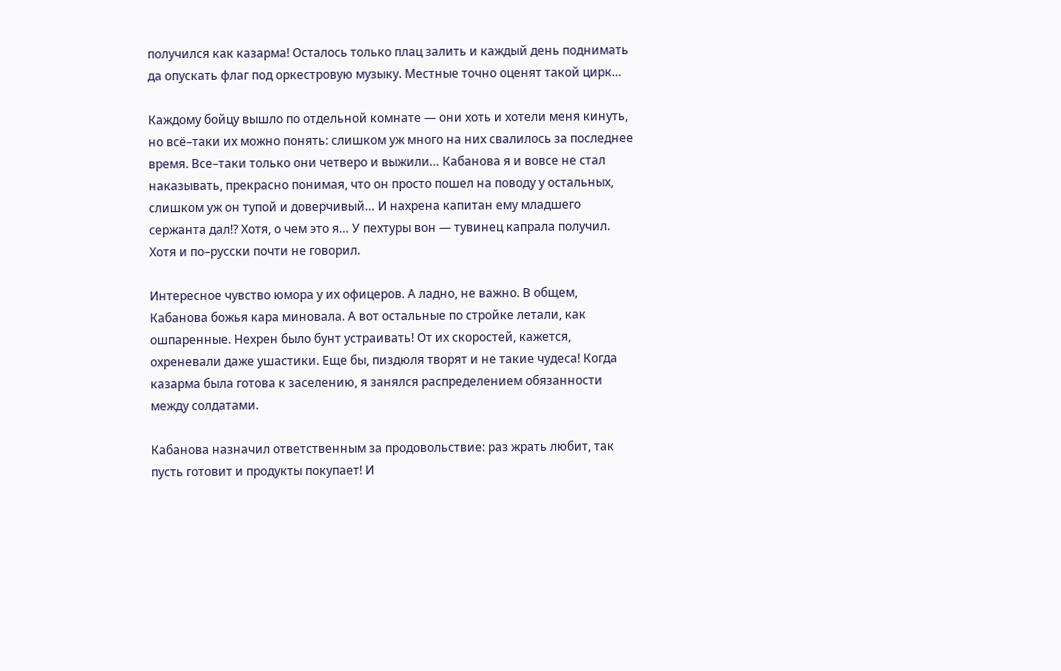получился как казарма! Осталось только плац залить и каждый день поднимать да опускать флаг под оркестровую музыку. Местные точно оценят такой цирк…

Каждому бойцу вышло по отдельной комнате — они хоть и хотели меня кинуть, но всё–таки их можно понять: слишком уж много на них свалилось за последнее время. Все–таки только они четверо и выжили… Кабанова я и вовсе не стал наказывать, прекрасно понимая, что он просто пошел на поводу у остальных, слишком уж он тупой и доверчивый… И нахрена капитан ему младшего сержанта дал!? Хотя, о чем это я… У пехтуры вон — тувинец капрала получил. Хотя и по–русски почти не говорил.

Интересное чувство юмора у их офицеров. А ладно, не важно. В общем, Кабанова божья кара миновала. А вот остальные по стройке летали, как ошпаренные. Нехрен было бунт устраивать! От их скоростей, кажется, охреневали даже ушастики. Еще бы, пиздюля творят и не такие чудеса! Когда казарма была готова к заселению, я занялся распределением обязанности между солдатами.

Кабанова назначил ответственным за продовольствие: раз жрать любит, так пусть готовит и продукты покупает! И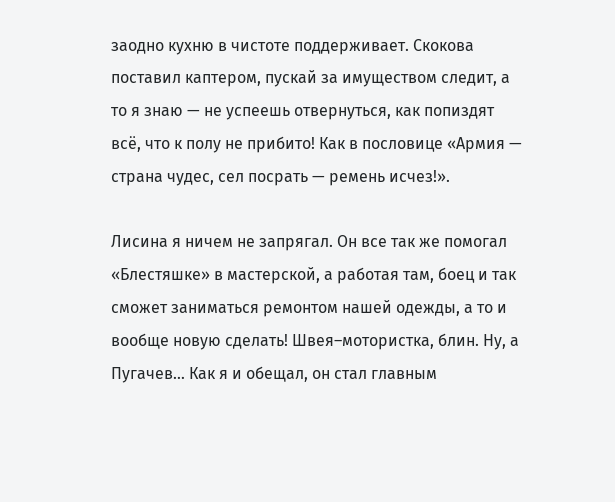заодно кухню в чистоте поддерживает. Скокова поставил каптером, пускай за имуществом следит, а то я знаю — не успеешь отвернуться, как попиздят всё, что к полу не прибито! Как в пословице «Армия — страна чудес, сел посрать — ремень исчез!».

Лисина я ничем не запрягал. Он все так же помогал «Блестяшке» в мастерской, а работая там, боец и так сможет заниматься ремонтом нашей одежды, а то и вообще новую сделать! Швея–мотористка, блин. Ну, а Пугачев… Как я и обещал, он стал главным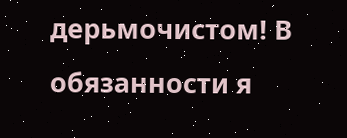дерьмочистом! В обязанности я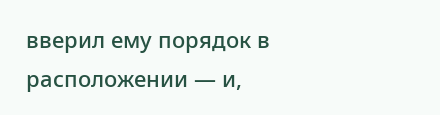вверил ему порядок в расположении — и,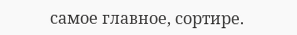самое главное, сортире.